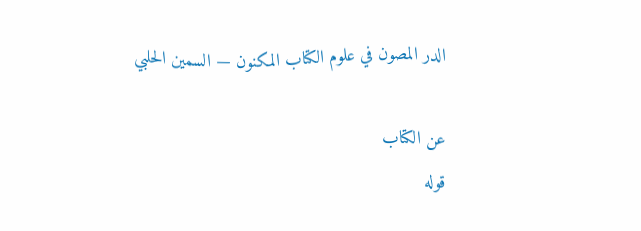الدر المصون في علوم الكتاب المكنون — السمين الحلبي

عن الكتاب
قوله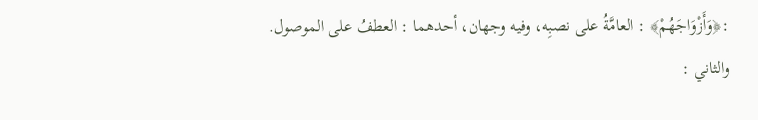:﴿وَأَزْوَاجَهُمْ﴾ : العامَّةُ على نصبِه، وفيه وجهان، أحدهما : العطفُ على الموصول. والثاني :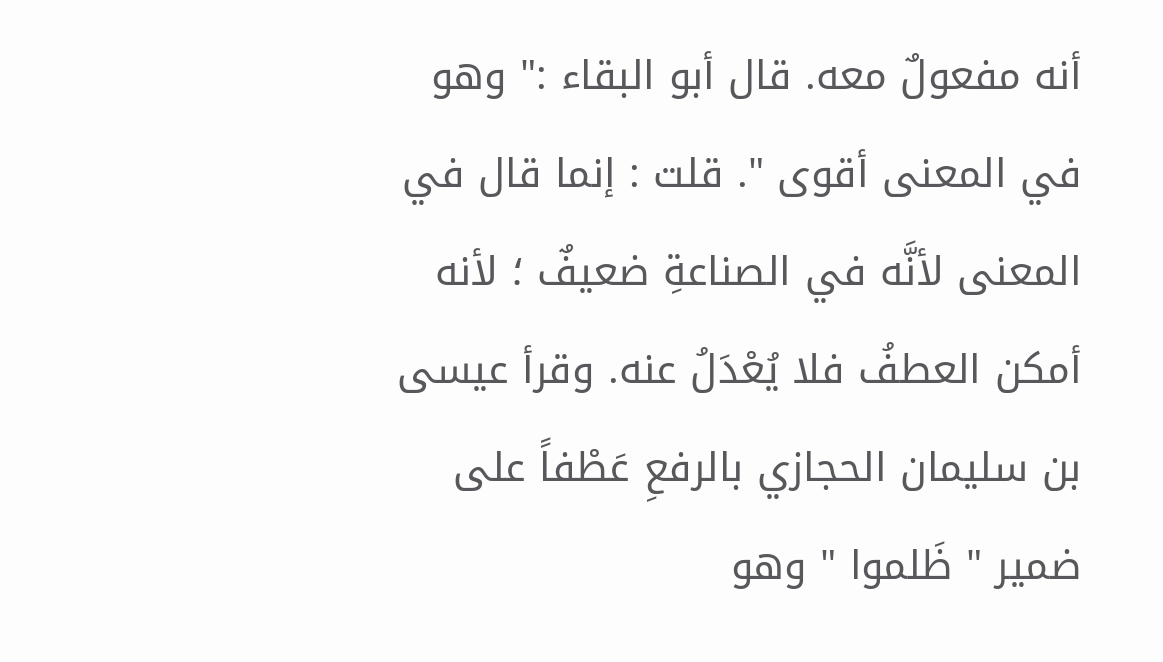أنه مفعولٌ معه. قال أبو البقاء :" وهو في المعنى أقوى ". قلت : إنما قال في المعنى لأنَّه في الصناعةِ ضعيفٌ ؛ لأنه أمكن العطفُ فلا يُعْدَلُ عنه. وقرأ عيسى بن سليمان الحجازي بالرفعِ عَطْفاً على ضمير " ظَلموا " وهو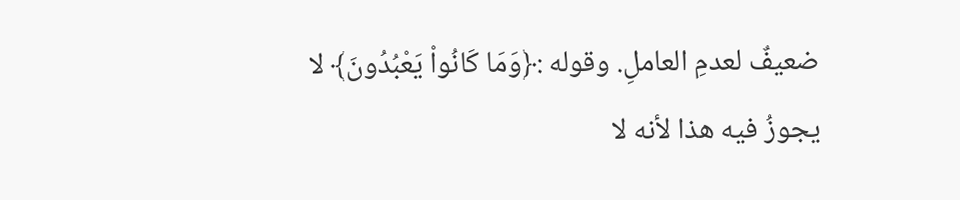ضعيفٌ لعدمِ العاملِ. وقوله :﴿وَمَا كَانُواْ يَعْبُدُونَ﴾ لا يجوزُ فيه هذا لأنه لا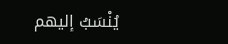يُنْسَبُ إليهم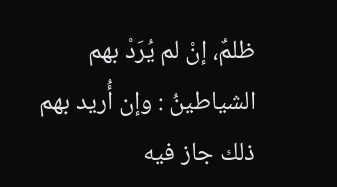ظلمٌ، إنْ لم يُرَدْ بهم الشياطينُ : وإن أُريد بهم ذلك جاز فيه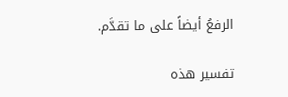الرفعُ أيضاً على ما تقدَّم.

تفسير هذه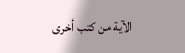الآية من كتب أخرى